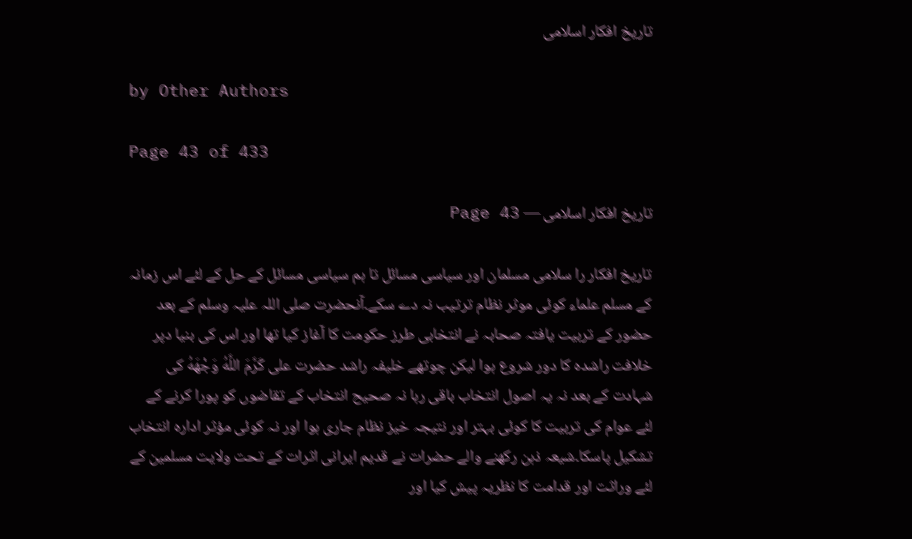تاریخ افکار اسلامی

by Other Authors

Page 43 of 433

تاریخ افکار اسلامی — Page 43

تاریخ افکار را سلامی مسلمان اور سیاسی مسائل تا ہم سیاسی مسائل کے حل کے لئے اس زمانہ کے مسلم علماء کوئی موثر نظام ترتیب نہ دے سکے۔آنحضرت صلی اللہ علیہ وسلم کے بعد حضور کے تربیت یافتہ صحابہ نے انتخابی طرز حکومت کا آغاز کیا تھا اور اس کی بنیا دپر خلافت راشدہ کا دور شروع ہوا لیکن چوتھے خلیفہ راشد حضرت علی كَرَّمَ اللَّهُ وَجْهَهُ کی شہادت کے بعد نہ یہ اصول انتخاب باقی رہا نہ صحیح انتخاب کے تقاضوں کو پورا کرنے کے لئے عوام کی تربیت کا کوئی بہتر اور نتیجہ خیز نظام جاری ہوا اور نہ کوئی مؤثر ادارہ انتخاب تشکیل پاسکا۔شیعہ ذہن رکھنے والے حضرات نے قدیم ایرانی اثرات کے تحت ولایت مسلمین کے لئے وراثت اور قدامت کا نظریہ پیش کیا اور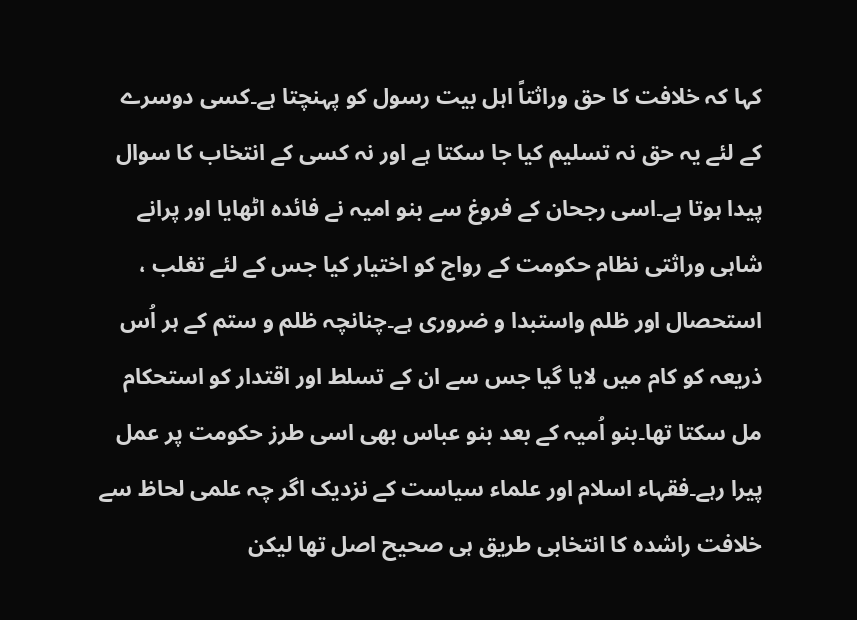کہا کہ خلافت کا حق وراثتاً اہل بیت رسول کو پہنچتا ہے۔کسی دوسرے کے لئے یہ حق نہ تسلیم کیا جا سکتا ہے اور نہ کسی کے انتخاب کا سوال پیدا ہوتا ہے۔اسی رجحان کے فروغ سے بنو امیہ نے فائدہ اٹھایا اور پرانے شاہی وراثتی نظام حکومت کے رواج کو اختیار کیا جس کے لئے تغلب ، استحصال اور ظلم واستبدا و ضروری ہے۔چنانچہ ظلم و ستم کے ہر اُس ذریعہ کو کام میں لایا گیا جس سے ان کے تسلط اور اقتدار کو استحکام مل سکتا تھا۔بنو اُمیہ کے بعد بنو عباس بھی اسی طرز حکومت پر عمل پیرا رہے۔فقہاء اسلام اور علماء سیاست کے نزدیک اگر چہ علمی لحاظ سے خلافت راشدہ کا انتخابی طریق ہی صحیح اصل تھا لیکن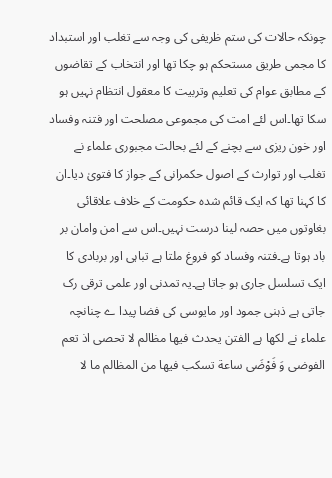چونکہ حالات کی ستم ظریفی کی وجہ سے تغلب اور استبداد کا مجمی طریق مستحکم ہو چکا تھا اور انتخاب کے تقاضوں کے مطابق عوام کی تعلیم وتربیت کا معقول انتظام نہیں ہو سکا تھا۔اس لئے امت کی مجموعی مصلحت اور فتنہ وفساد اور خون ریزی سے بچنے کے لئے بحالت مجبوری علماء نے تغلب اور توارث کے اصول حکمرانی کے جواز کا فتویٰ دیا۔ان کا کہنا تھا کہ ایک قائم شدہ حکومت کے خلاف علاقائی بغاوتوں میں حصہ لینا درست نہیں۔اس سے امن وامان بر باد ہوتا ہے۔فتنہ وفساد کو فروغ ملتا ہے تباہی اور بربادی کا ایک تسلسل جاری ہو جاتا ہے۔یہ تمدنی اور علمی ترقی رک جاتی ہے ذہنی جمود اور مایوسی کی فضا پیدا ے چنانچہ علماء نے لکھا ہے الفتن يحدث فيها مظالم لا تحصى اذ تعم الفوضى وَ فَوْضَى ساعة تسكب فيها من المظالم ما لا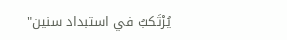يُرْتَكبُ في استبداد سنين"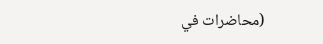(محاضرات في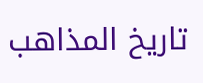تاريخ المذاهب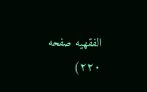الفقهيه صفحه ۲۲۰)